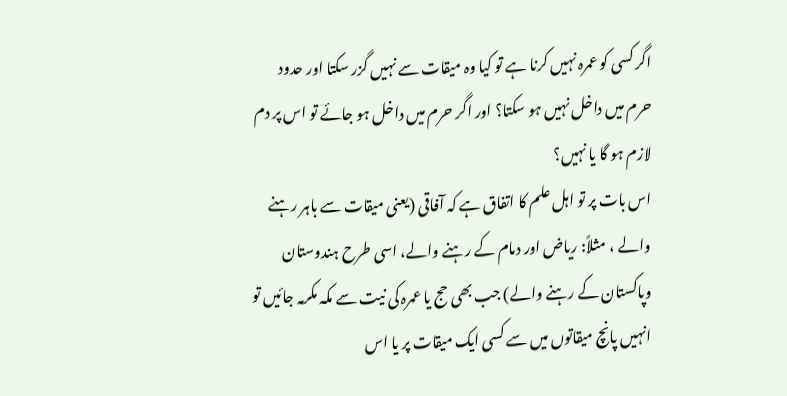اگر کسی کو عمرہ نہیں کرنا ہے تو کیا وہ میقات سے نہیں گزر سکتا اور حدود حرم میں داخل نہیں ہو سکتا؟ اور اگر حرم میں داخل ہو جائے تو اس پر دم لازم ہو گا یا نہیں؟
اس بات پر تو اہل علم کا اتفاق ہے کہ آفاقی (یعنی میقات سے باہر رہنے والے ، مثلاً: ریاض اور دمام کے رہنے والے، اسی طرح ہندوستان وپاکستان کے رہنے والے) جب بھی حج یا عمرہ کی نیت سے مکہ مکرمہ جائیں تو انہیں پانچ میقاتوں میں سے کسی ایک میقات پر یا اس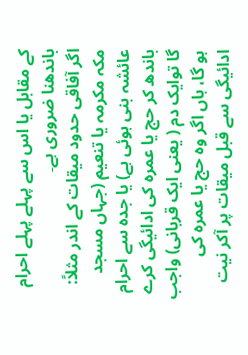کے مقابل یا اس سے پہلے پہلے احرام باندھنا ضروری ہے۔
اگر آفاقی حدود میقات کے اندر مثلاً: مکہ مکرمہ یا تنعیم (جہاں مسجد عائشہ بنی ہوئی ہے) یا جدہ سے احرام باندھ کر حج یا عمرہ کی ادائیگی کرے گا توایک دم ( یعنی ایک قربانی) واجب ہو گا، ہاں اگر وہ حج یا عمرہ کی ادائیگی سے قبل میقات پر آکر نیت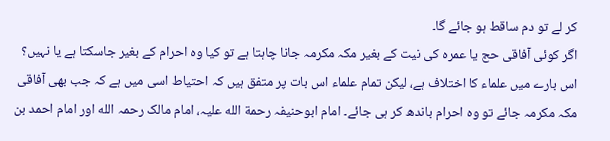کر لے تو دم ساقط ہو جائے گا۔
اگر کوئی آفاقی حج یا عمرہ کی نیت کے بغیر مکہ مکرمہ جانا چاہتا ہے تو کیا وہ احرام کے بغیر جاسکتا ہے یا نہیں؟ اس بارے میں علماء کا اختلاف ہے، لیکن تمام علماء اس بات پر متفق ہیں کہ احتیاط اسی میں ہے کہ جب بھی آفاقی مکہ مکرمہ جائے تو وہ احرام باندھ کر ہی جائے۔ امام ابوحنیفہ رحمة الله علیہ، امام مالک رحمہ الله اور امام احمد بن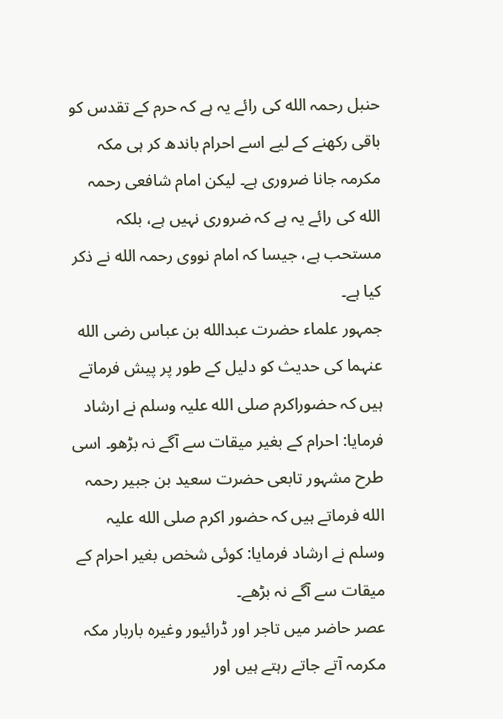حنبل رحمہ الله کی رائے یہ ہے کہ حرم کے تقدس کو باقی رکھنے کے لیے اسے احرام باندھ کر ہی مکہ مکرمہ جانا ضروری ہے۔ لیکن امام شافعی رحمہ الله کی رائے یہ ہے کہ ضروری نہیں ہے، بلکہ مستحب ہے، جیسا کہ امام نووی رحمہ الله نے ذکر کیا ہے۔
جمہور علماء حضرت عبدالله بن عباس رضی الله عنہما کی حدیث کو دلیل کے طور پر پیش فرماتے ہیں کہ حضوراکرم صلی الله علیہ وسلم نے ارشاد فرمایا: احرام کے بغیر میقات سے آگے نہ بڑھو۔ اسی طرح مشہور تابعی حضرت سعید بن جبیر رحمہ الله فرماتے ہیں کہ حضور اکرم صلی الله علیہ وسلم نے ارشاد فرمایا: کوئی شخص بغیر احرام کے میقات سے آگے نہ بڑھے۔
عصر حاضر میں تاجر اور ڈرائیور وغیرہ باربار مکہ مکرمہ آتے جاتے رہتے ہیں اور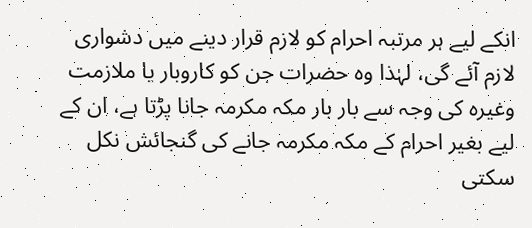انکے لیے ہر مرتبہ احرام کو لازم قرار دینے میں دشواری لازم آئے گی، لہٰذا وہ حضرات جن کو کاروبار یا ملازمت وغیرہ کی وجہ سے بار بار مکہ مکرمہ جانا پڑتا ہے، ان کے لیے بغیر احرام کے مکہ مکرمہ جانے کی گنجائش نکل سکتی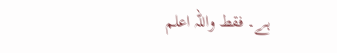ہے۔ فقط واللہ اعلم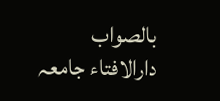بالصواب
دارالافتاء جامعہ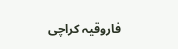فاروقیہ کراچی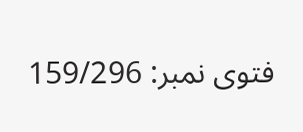فتوی نمبر: 159/296